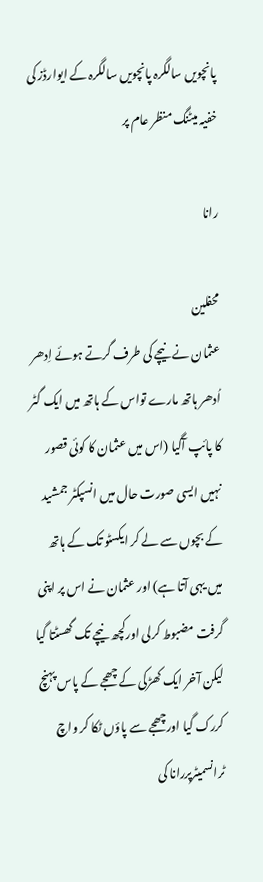پانچویں سالگرہ پانچویں سالگرہ کے ایوارڈز کی خفیہ میٹنگ منظر عام پر

رانا

محفلین
عثمان نے نیچے کی طرف گرتے ہوئے اِدھر اُدھر ہاتھ مارے تواس کے ہاتھ میں ایک گٹر کا پائپ آگیا (اس میں عثمان کا کوئی قصور نہیں ایسی صورت حال میں انسپکٹر جمشید کے بچوں سے لے کر ایکسٹو تک کے ہاتھ میں یہی آتا ہے) اور عثمان نے اس پر اپنی گرفت مضبوط کرلی اورکچھ نیچے تک گھسٹتا گیا لیکن آخر ایک کھڑکی کے چھجے کے پاس پہنچ کررک گیا اورچھجے سے پاؤں ٹکا کر واچ ٹرانسمیٹرپررانا کی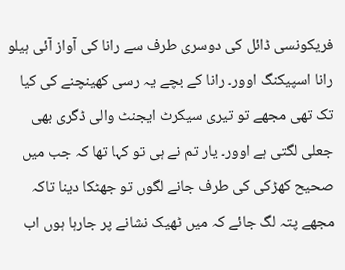فریکونسی ڈائل کی دوسری طرف سے رانا کی آواز آئی ہیلو رانا اسپیکنگ اوور۔ رانا کے بچے یہ رسی کھینچنے کی کیا تک تھی مجھے تو تیری سیکرٹ ایجنٹ والی ڈگری بھی جعلی لگتی ہے اوور۔ یار تم نے ہی تو کہا تھا کہ جب میں صحیح کھڑکی کی طرف جانے لگوں تو جھٹکا دینا تاکہ مجھے پتہ لگ جائے کہ میں ٹھیک نشانے پر جارہا ہوں اب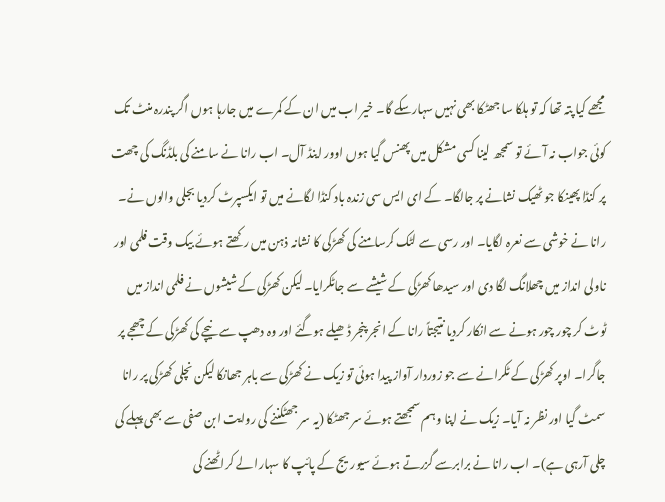مجھے کیا پتہ تھا کہ تو ہلکا سا جھٹکا بھی نہیں سہارسکے گا۔ خیر اب میں ان کے کمرے میں جارہا ہوں اگر پندرہ منٹ تک کوئی جواب نہ آئے تو سمجھ لینا کسی مشکل میں پھنس گیا ہوں اوور اینڈ آل۔ اب رانا نے سامنے کی بلڈنگ کی چھت پر کنڈا پھینکا جو ٹھیک نشانے پر جالگا۔ کے ای ایس سی زندہ باد کنڈا لگانے میں تو ایکسپرٹ کردیا بجلی والوں نے۔ رانا نے خوشی سے نعرہ لگایا۔ اور رسی سے لٹک کرسامنے کی کھڑکی کا نشانہ ذہن میں رکھتے ہوئے بیک وقت فلمی اور ناولی انداز میں چھلانگ لگا دی اور سیدھا کھڑکی کے شیشے سے جاٹکرایا۔ لیکن کھڑکی کے شیشوں نے فلمی انداز میں ٹوٹ کر چور چور ہونے سے انکار کردیا نتیجتاً رانا کے انجر پنجر ڈھیلے ہوگئے اور وہ دھپ سے نیچے کی کھڑکی کے چھجے پر جاگرا۔ اوپر کھڑکی کے ٹکرانے سے جو زوردار آواز پیدا ہوئی تو زیک نے کھڑکی سے باہر جھانکا لیکن نچلی کھڑکی پر رانا سمٹ گیا اور نظر نہ آیا۔ زیک نے اپنا وہم سمجھتے ہوئے سر جھٹکا (یہ سر جھٹکننے کی روایت ابن صفی سے بھی پہلے کی چلی آرہی ہے)۔ اب رانا نے برابرسے گزرتے ہوئے سیوریج کے پائپ کا سہارا لے کراٹھنے کی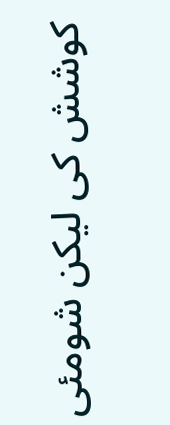کوشش کی لیکن شومئی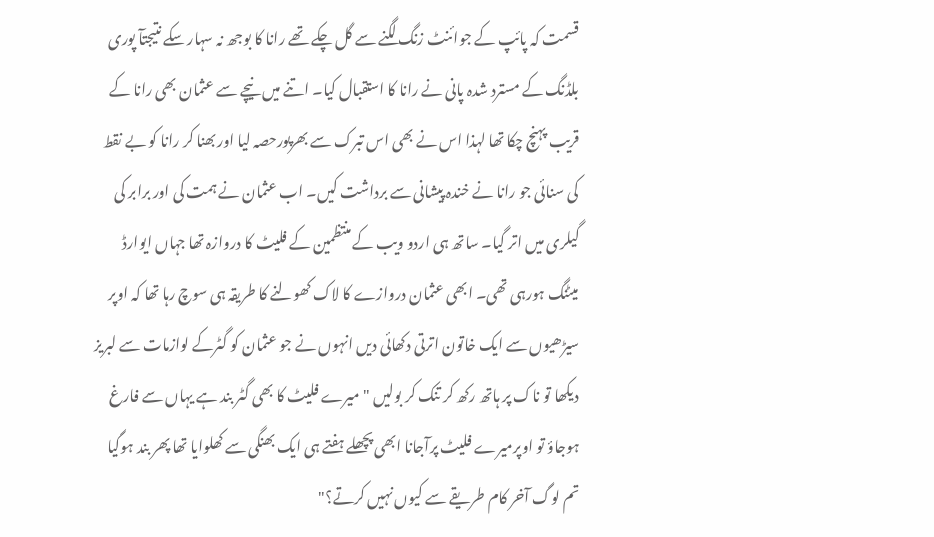قسمت کہ پائپ کے جوائنٹ زنگ لگنے سے گل چکے تھے رانا کا بوجھ نہ سہار سکے نتیجتآ پوری بلڈنگ کے مسترد شدہ پانی نے رانا کا استقبال کیا۔ اتنے میں نیچے سے عثمان بھی رانا کے قریب پہنچ چکا تھا لہذا اس نے بھی اس تبرک سے بھرپورحصہ لیا اور بھنا کر رانا کو بے نقط کی سنائی جو رانا نے خندہ پیشانی سے برداشت کیں۔ اب عثمان نے ہمت کی اور برابر کی گیلری میں اتر گیا۔ ساتھ ہی اردو ویب کے منتظمین کے فلیٹ کا دروازہ تھا جہاں ایوارڈ میٹنگ ہورہی تھی۔ ابھی عثمان دروازے کا لاک کھولنے کا طریقہ ہی سوچ رہا تھا کہ اوپر سیڑھیوں سے ایک خاتون اترتی دکھائی دیں انہوں نے جو عثمان کو گٹرکے لوازمات سے لبریز دیکھا تو ناک پر ہاتھ رکھ کر تنک کر بولیں "میرے فلیٹ کا بھی گٹر بند ہے یہاں سے فارغ ہوجاؤ تو اوپرمیرے فلیٹ پرآجانا ابھی پچھلے ہفتے ہی ایک بھنگی سے کھلوایا تھا پھر بند ہوگیا تم لوگ آخر کام طریقے سے کیوں نہیں کرتے؟"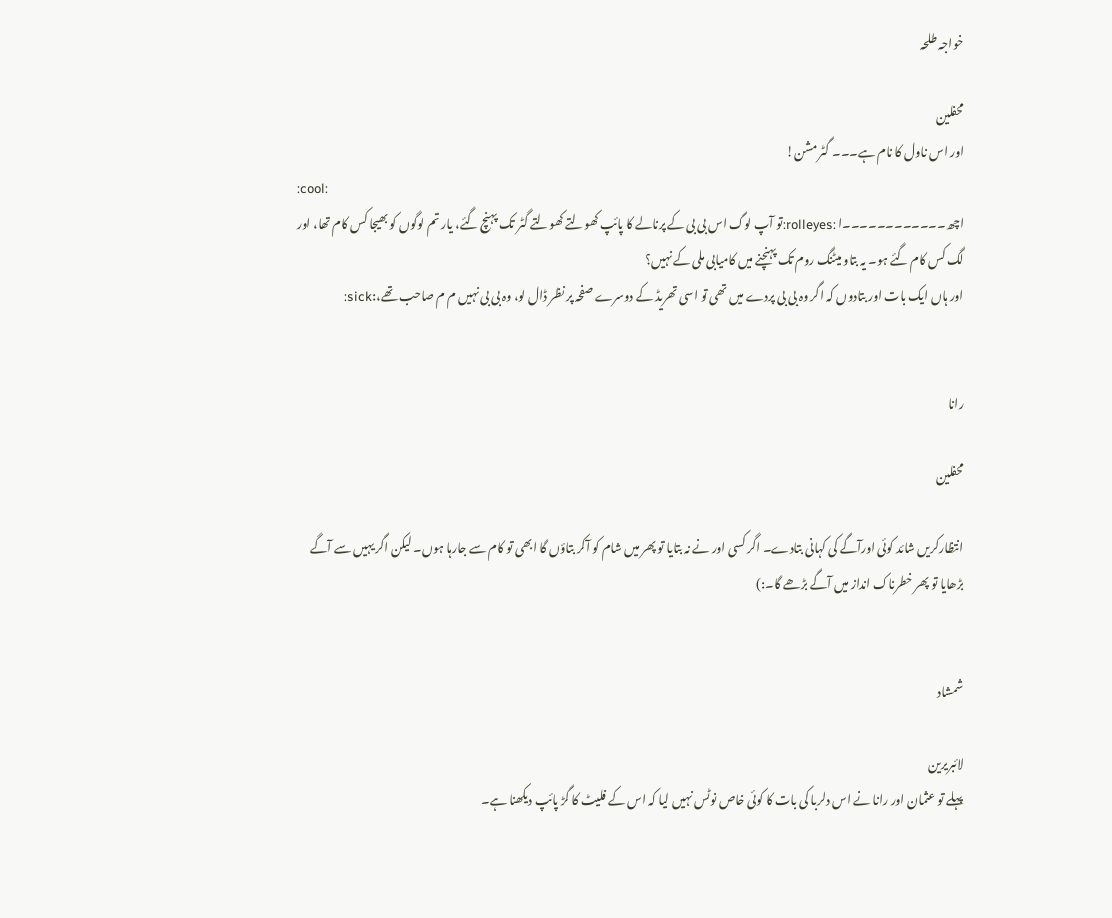خواجہ طلحہ

محفلین
اور اس ناول کا نام ہے۔۔۔ گٹر مشن!
:cool:
اچھ۔۔۔۔۔۔۔۔۔۔۔۔ا :rolleyes:تو آپ لوگ اس بی بی کے پرنالے کا پائپ کھولتے کھولتے گٹر تک پہنچ گئے، یار تم لوگوں کو بھیجا کس کام تھا، اور لگ کس کام گئے ہو۔ یہ بتاو میٹنگ روم تک پہنچنے میں کامیابی ملی کے نہیں؟
اور ہاں ایک بات اور بتادوں کہ اگر وہ بی بی پردے میں تھی تو اسی تھریڈ کے دوسرے صفحہ پر نظر ڈال لو، وہ بی بی نہیں م م صاحب تھے،:sick:


رانا

محفلین

انتظارکریں شائد کوئی اورآگے کی کہانی بتادے۔ اگر کسی اور نے نہ بتایا تو پھر میں شام کو آکر بتاؤں گا ابھی تو کام سے جارہا ہوں۔ لیکن اگر یہیں سے آگے بڑھایا تو پھر خطرناک انداز میں آگے بڑھے گا۔:)


شمشاد

لائبریرین
پہلے تو عثمان اور رانا نے اس دلربا کی بات کا کوئی خاص نوٹس نہیں لیا کہ اس کے فلیٹ کا گڑ پائپ دیکھنا ہے۔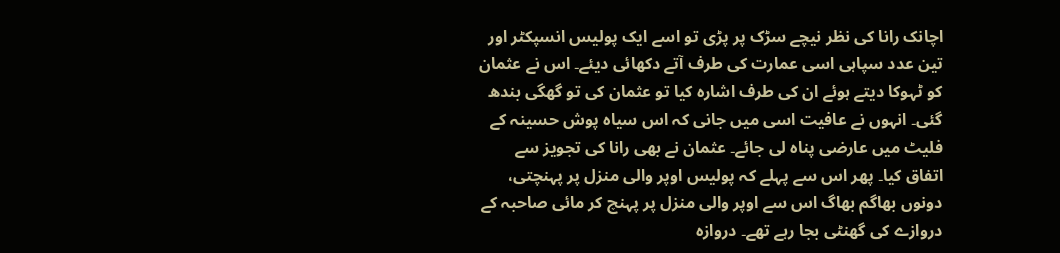اچانک رانا کی نظر نیچے سڑک پر پڑی تو اسے ایک پولیس انسپکٹر اور تین عدد سپاہی اسی عمارت کی طرف آتے دکھائی دیئے۔ اس نے عثمان کو ٹہوکا دیتے ہوئے ان کی طرف اشارہ کیا تو عثمان کی تو گھگی بندھ گئی۔ انہوں نے عافیت اسی میں جانی کہ اس سیاہ پوش حسینہ کے فلیٹ میں عارضی پناہ لی جائے۔ عثمان نے بھی رانا کی تجویز سے اتفاق کیا۔ پھر اس سے پہلے کہ پولیس اوپر والی منزل پر پہنچتی، دونوں بھاگم بھاگ اس سے اوپر والی منزل پر پہنچ کر مائی صاحبہ کے دروازے کی گھنٹی بجا رہے تھے۔ دروازہ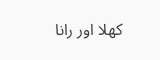کھلا اور رانا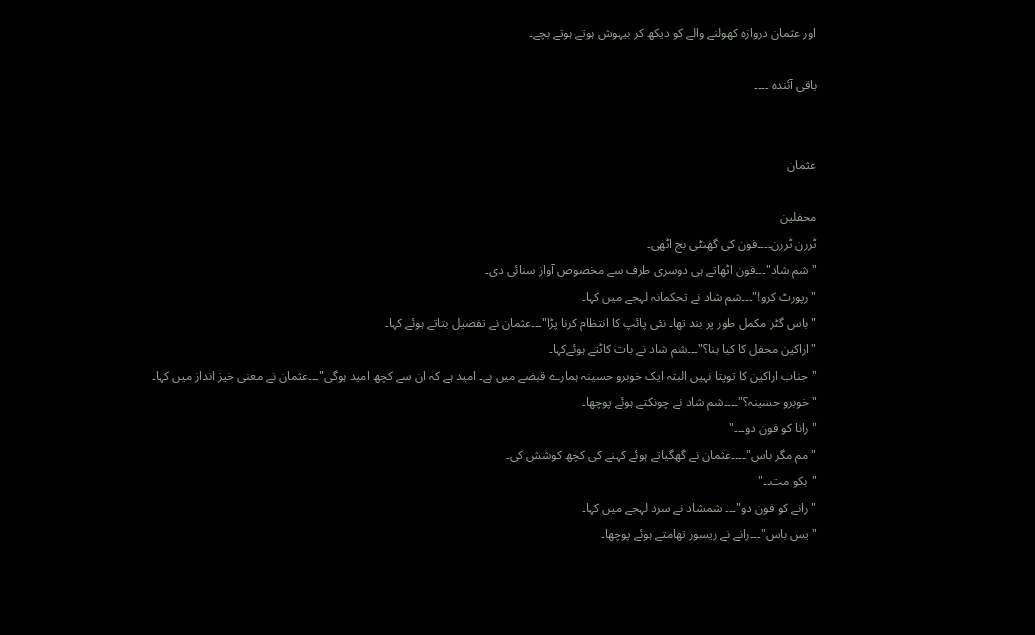اور عثمان دروازہ کھولنے والے کو دیکھ کر بیہوش ہوتے ہوتے بچے۔

باقی آئندہ ۔۔۔۔


عثمان

محفلین
ٹررن ٹررن۔۔۔۔فون کی گھنٹی بج اٹھی۔
"شم شاد"۔۔۔فون اٹھاتے ہی دوسری طرف سے مخصوص آواز سنائی دی۔
"رپورٹ کرو!"۔۔۔شم شاد نے تحکمانہ لہجے میں کہا۔
"باس گٹر مکمل طور پر بند تھا۔ نئی پائپ کا انتظام کرنا پڑا"۔۔۔عثمان نے تفصیل بتاتے ہوئے کہا۔
"اراکین محفل کا کیا بنا؟"۔۔۔شم شاد نے بات کاٹتے ہوئےکہا۔
"جناب اراکین کا توپتا نہیں البتہ ایک خوبرو حسینہ ہمارے قبضے میں ہے۔ امید ہے کہ ان سے کچھ امید ہوگی"۔۔۔عثمان نے معنی خیز انداز میں کہا۔
"خوبرو حسینہ؟"۔۔۔۔شم شاد نے چونکتے ہوئے پوچھا۔
"رانا کو فون دو۔۔۔"
"مم مگر باس"۔۔۔۔عثمان نے گھگیاتے ہوئے کہنے کی کچھ کوشش کی۔
"بکو مت۔۔"
"رانے کو فون دو"۔۔۔ شمشاد نے سرد لہجے میں کہا۔
"یس باس"۔۔۔رانے نے ریسور تھامتے ہوئے پوچھا۔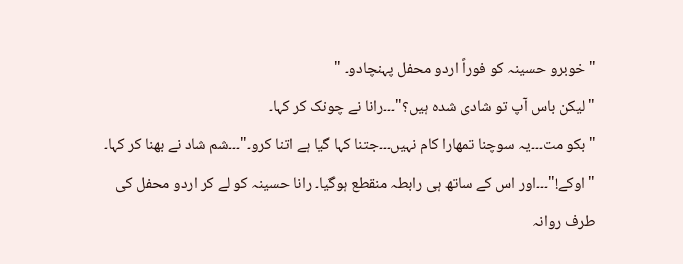"خوبرو حسینہ کو فوراً اردو محفل پہنچادو۔ "
"لیکن باس آپ تو شادی شدہ ہیں؟"۔۔۔رانا نے چونک کر کہا۔
"بکو مت۔۔۔یہ سوچنا تمھارا کام نہیں۔۔۔جتنا کہا گیا ہے اتنا کرو۔"۔۔۔شم شاد نے بھنا کر کہا۔
"اوکے!"۔۔۔اور اس کے ساتھ ہی رابطہ منقطع ہوگیا۔ رانا حسینہ کو لے کر اردو محفل کی طرف روانہ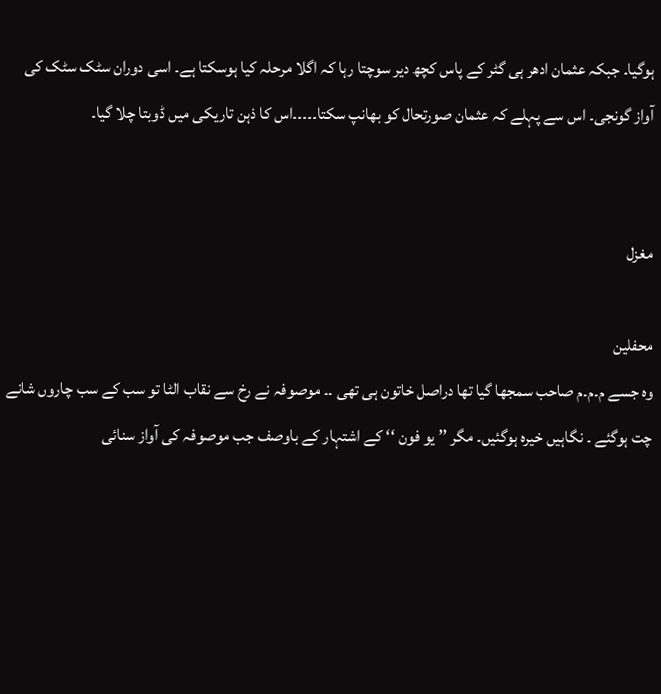ہوگیا۔ جبکہ عثمان ادھر ہی گٹر کے پاس کچھ دیر سوچتا رہا کہ اگلا مرحلہ کیا ہوسکتا ہے۔ اسی دوران سٹک سٹک کی آواز گونجی۔ اس سے پہلے کہ عثمان صورتحال کو بھانپ سکتا۔۔۔۔۔اس کا ذہن تاریکی میں ڈوبتا چلا گیا۔


مغزل

محفلین
وہ جسے م۔م۔م صاحب سمجھا گیا تھا دراصل خاتون ہی تھی ۔۔ موصوفہ نے رخ سے نقاب الٹا تو سب کے سب چاروں شانے چت ہوگئے ۔ نگاہیں خیرہ ہوگئیں۔ مگر ’’ یو فون ‘‘ کے اشتہار کے باوصف جب موصوفہ کی آواز سنائی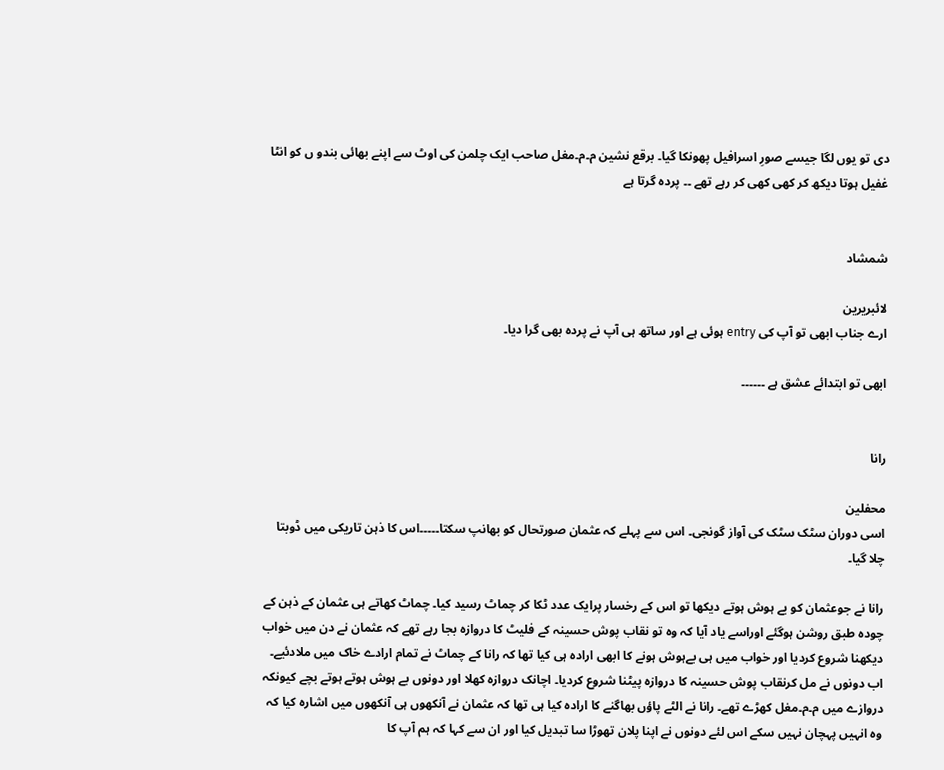دی تو یوں لگا جیسے صورِ اسرافیل پھونکا گیا۔ برقع نشین م۔م۔مغل صاحب ایک چلمن کی اوٹ سے اپنے بھائی بندو ں کو انٹا غفیل ہوتا دیکھ کر کھی کھی کر رہے تھے ۔۔ پردہ گرتا ہے


شمشاد

لائبریرین
ارے جناب ابھی تو آپ کی entry ہوئی ہے اور ساتھ ہی آپ نے پردہ بھی گرا دیا۔

ابھی تو ابتدائے عشق ہے ۔۔۔۔۔۔


رانا

محفلین
اسی دوران سٹک سٹک کی آواز گونجی۔ اس سے پہلے کہ عثمان صورتحال کو بھانپ سکتا۔۔۔۔۔اس کا ذہن تاریکی میں ڈوبتا چلا گیا۔

رانا نے جوعثمان کو بے ہوش ہوتے دیکھا تو اس کے رخسار پرایک عدد ٹکا کر چماٹ رسید کیا۔ چماٹ کھاتے ہی عثمان کے ذہن کے چودہ طبق روشن ہوگئے اوراسے یاد آیا کہ وہ تو نقاب پوش حسینہ کے فلیٹ کا دروازہ بجا رہے تھے کہ عثمان نے دن میں خواب دیکھنا شروع کردیا اور خواب میں ہی بےہوش ہونے کا ابھی ارادہ ہی کیا تھا کہ رانا کے چماٹ نے تمام ارادے خاک میں ملادئیے۔ اب دونوں نے مل کرنقاب پوش حسینہ کا دروازہ پیٹنا شروع کردیا۔ اچانک دروازہ کھلا اور دونوں بے ہوش ہوتے ہوتے بچے کیونکہ دروازے میں م۔م۔مغل کھڑے تھے۔ رانا نے الٹے پاؤں بھاگنے کا ارادہ کیا ہی تھا کہ عثمان نے آنکھوں ہی آنکھوں میں اشارہ کیا کہ وہ انہیں پہچان نہیں سکے اس لئے دونوں نے اپنا پلان تھوڑا سا تبدیل کیا اور ان سے کہا کہ ہم آپ کا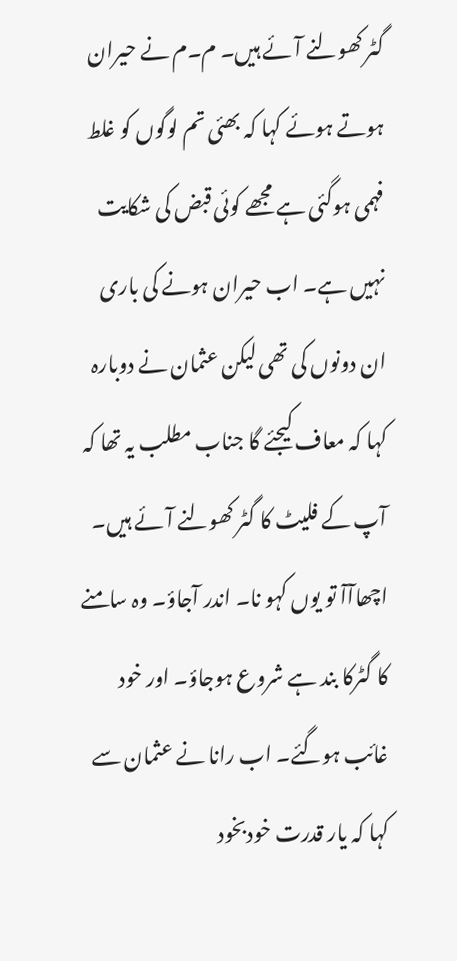گٹر کھولنے آئے ہیں۔ م۔م نے حیران ہوتے ہوئے کہا کہ بھئی تم لوگوں کو غلط فہمی ہوگئی ہے مجھے کوئی قبض کی شکایت نہیں ہے۔ اب حیران ہونے کی باری ان دونوں کی تھی لیکن عثمان نے دوبارہ کہا کہ معاف کیجئے گا جناب مطلب یہ تھا کہ آپ کے فلیٹ کا گٹر کھولنے آئے ہیں۔ اچھاآآ تو یوں کہو نا۔ اندر آجاؤ۔ وہ سامنے کا گٹرکا بند ہے شروع ہوجاؤ۔ اور خود غائب ہوگئے۔ اب رانا نے عثمان سے کہا کہ یار قدرت خودبخود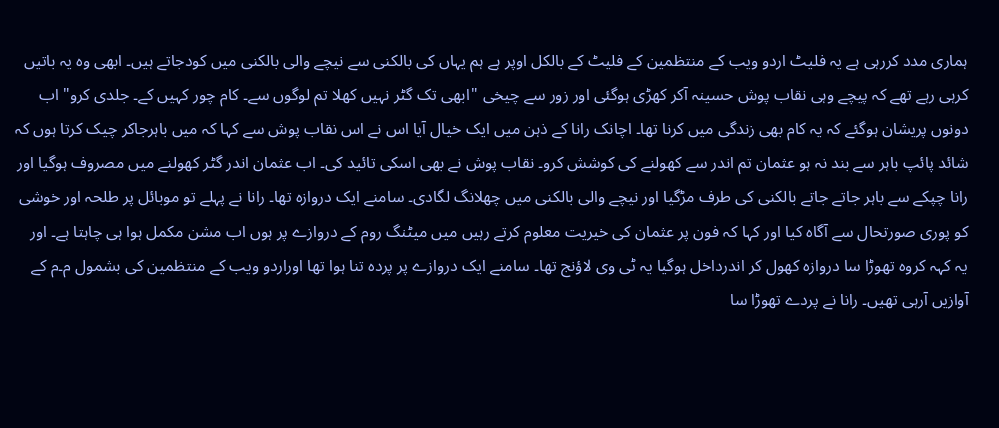ہماری مدد کررہی ہے یہ فلیٹ اردو ویب کے منتظمین کے فلیٹ کے بالکل اوپر ہے ہم یہاں کی بالکنی سے نیچے والی بالکنی میں کودجاتے ہیں۔ ابھی وہ یہ باتیں کرہی رہے تھے کہ پیچے وہی نقاب پوش حسینہ آکر کھڑی ہوگئی اور زور سے چیخی "ابھی تک گٹر نہیں کھلا تم لوگوں سے۔ کام چور کہیں کے۔ جلدی کرو" اب دونوں پریشان ہوگئے کہ یہ کام بھی زندگی میں کرنا تھا۔ اچانک رانا کے ذہن میں ایک خیال آیا اس نے اس نقاب پوش سے کہا کہ میں باہرجاکر چیک کرتا ہوں کہ شائد پائپ باہر سے بند نہ ہو عثمان تم اندر سے کھولنے کی کوشش کرو۔ نقاب پوش نے بھی اسکی تائید کی۔ اب عثمان اندر گٹر کھولنے میں مصروف ہوگیا اور رانا چپکے سے باہر جاتے جاتے بالکنی کی طرف مڑگیا اور نیچے والی بالکنی میں چھلانگ لگادی۔ سامنے ایک دروازہ تھا۔ رانا نے پہلے تو موبائل پر طلحہ اور خوشی کو پوری صورتحال سے آگاہ کیا اور کہا کہ فون پر عثمان کی خیریت معلوم کرتے رہیں میں میٹنگ روم کے دروازے پر ہوں اب مشن مکمل ہوا ہی چاہتا ہے۔ اور یہ کہہ کروہ تھوڑا سا دروازہ کھول کر اندرداخل ہوگیا یہ ٹی وی لاؤنج تھا۔ سامنے ایک دروازے پر پردہ تنا ہوا تھا اوراردو ویب کے منتظمین کی بشمول م۔م کے آوازیں آرہی تھیں۔ رانا نے پردے تھوڑا سا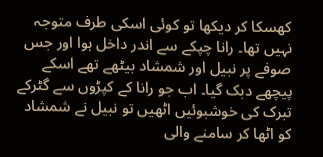کھسکا کر دیکھا تو کوئی اسکی طرف متوجہ نہیں تھا۔ رانا چپکے سے اندر داخل ہوا اور جس صوفے پر نبیل اور شمشاد بیٹھے تھے اسکے پیچھے دبک گیا۔ اب جو رانا کے کپڑوں سے گٹرکے تبرک کی خوشبوئیں اٹھیں تو نبیل نے شمشاد کو اٹھا کر سامنے والی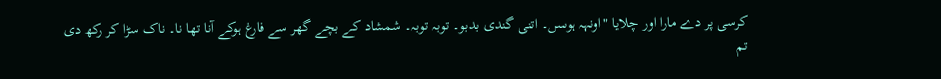کرسی پر دے مارا اور چلایا "اونہہ ہوںںںں۔ اتنی گندی بدبو۔ توبہ توبہ۔ شمشاد کے بچے گھر سے فارغ ہوکے آنا تھا نا۔ ناک سڑا کر رکھ دی تم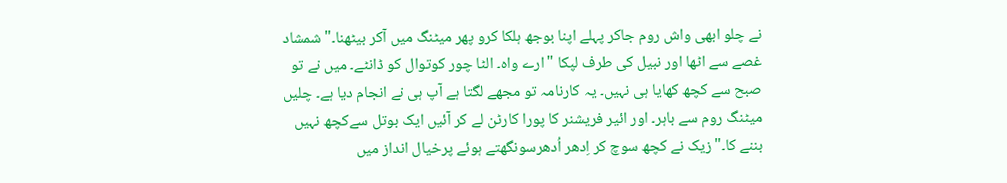نے چلو ابھی واش روم جاکر پہلے اپنا بوجھ ہلکا کرو پھر میٹنگ میں آکر بیٹھنا۔" شمشاد غصے سے اٹھا اور نبیل کی طرف لپکا "ارے واہ۔ الٹا چور کوتوال کو ڈانٹے۔ میں نے تو صبح سے کچھ کھایا ہی نہیں۔ یہ کارنامہ تو مجھے لگتا ہے آپ ہی نے انجام دیا ہے۔ چلیں میٹنگ روم سے باہر۔ اور ائیر فریشنر کا پورا کارٹن لے کر آئیں ایک بوتل سےکچھ نہیں بننے کا۔" زیک نے کچھ سوچ کر اِدھر اُدھرسونگھتے ہوئے پرخیال انداز میں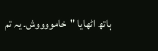ہاتھ اٹھایا "خامووووش۔ یہ تم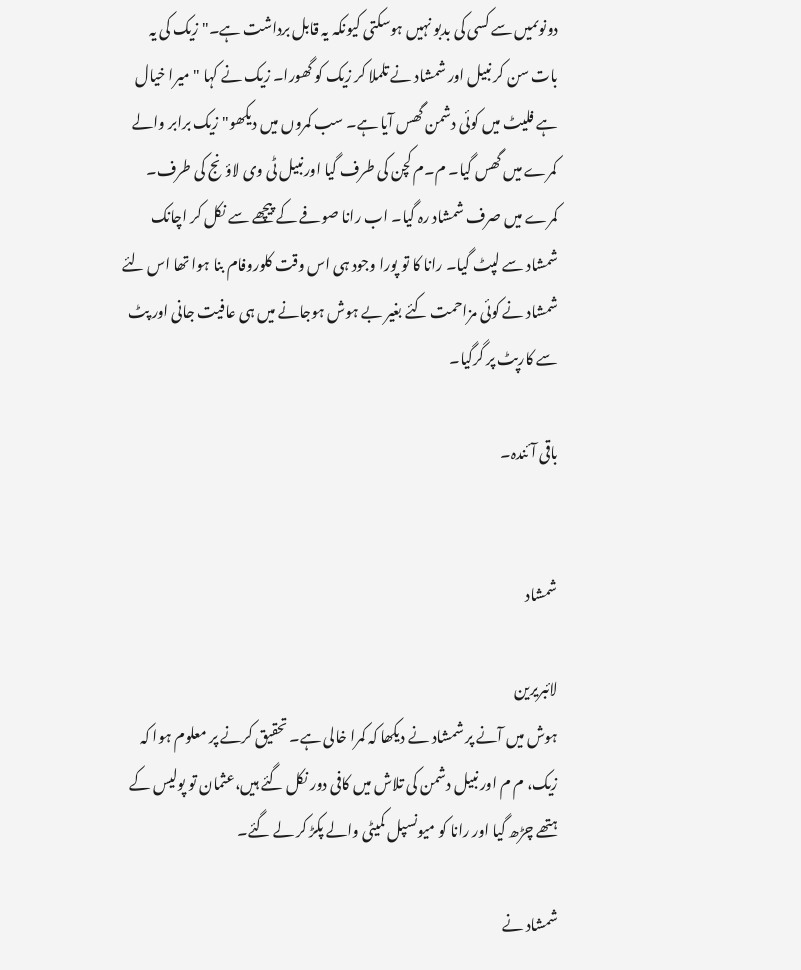دونوںمیں سے کسی کی بدبو نہیں ہوسکتی کیونکہ یہ قابل برداشت ہے۔" زیک کی یہ بات سن کر نبیل اور شمشاد نے تلملا کر زیک کو گھورا۔ زیک نے کہا "میرا خیال ہے فلیٹ میں کوئی دشمن گھس آیا ہے۔ سب کمروں میں دیکھو" زیک برابر والے کمرے میں گھس گیا۔ م۔م کچن کی طرف گیا اورنبیل ٹی وی لاؤنج کی طرف۔ کمرے میں صرف شمشاد رہ گیا۔ اب رانا صوفے کے پیچھے سے نکل کر اچانک شمشاد سے لپٹ گیا۔ رانا کا تو پورا وجود ہی اس وقت کلوروفام بنا ہوا تھا اس لئے شمشاد نے کوئی مزاحمت کئے بغیر بے ہوش ہوجانے میں ہی عافیت جانی اور پٹ سے کارپٹ پر گرگیا۔

باقی آئندہ۔


شمشاد

لائبریرین
ہوش میں آنے پر شمشاد نے دیکھا کہ کمرا خالی ہے۔ تحقیق کرنے پر معلوم ہوا کہ زیک، م م اور نبیل دشمن کی تلاش میں کافی دور نکل گئے ہیں،عثمان تو پولیس کے ہتھے چڑھ گیا اور رانا کو میونسپل کمیٹی والے پکڑ کر لے گئے۔

شمشاد نے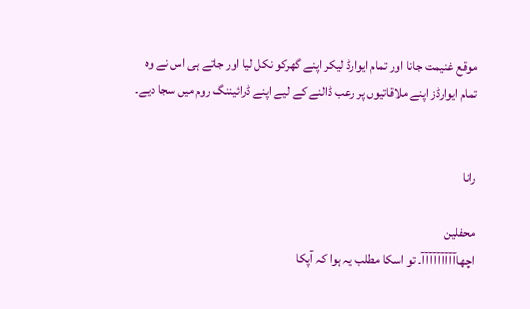موقع غنیمت جانا اور تمام ایوارڈ لیکر اپنے گھرکو نکل لیا اور جاتے ہی اس نے وہ تمام ایوارڈز اپنے ملاقاتیوں پر رعب ڈالنے کے لیے اپنے ڈرائیننگ روم میں سجا دیے۔


رانا

محفلین
اچھاآآآآآآآآآ۔ تو اسکا مطلب یہ ہوا کہ آپکا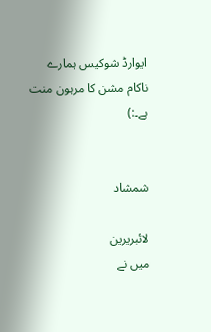ایوارڈ شوکیس ہمارے ناکام مشن کا مرہون منت ہے۔:)


شمشاد

لائبریرین
میں نے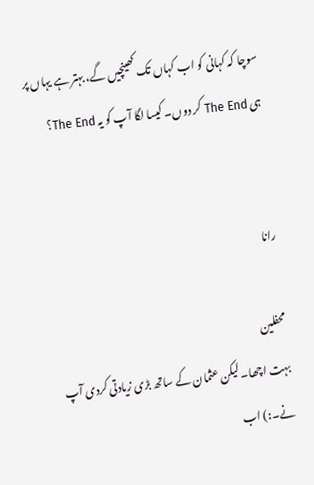سوچا کہ کہانی کو اب کہاں تک کھینچیں گے، بہتر ہے یہاں پر ہی The End کر دوں۔ کیسا لگا آپ کو یہ The End؟


رانا

محفلین
بہت اچھا۔ لیکن عثمان کے ساتھ بڑی زیادتی کردی آپ نے۔:) اب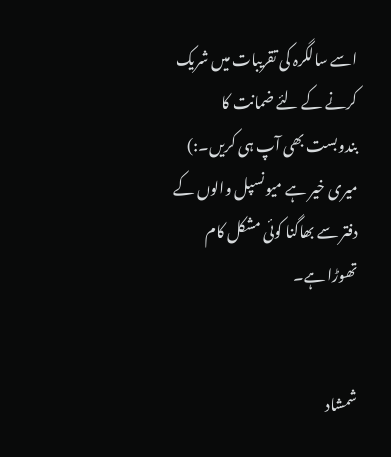اسے سالگرہ کی تقریبات میں شریک کرنے کے لئے ضمانت کا بندوبست بھی آپ ہی کریں۔:) میری خیر ہے میونسپل والوں کے دفتر سے بھاگنا کوئی مشکل کام تھوڑا ہے۔


شمشاد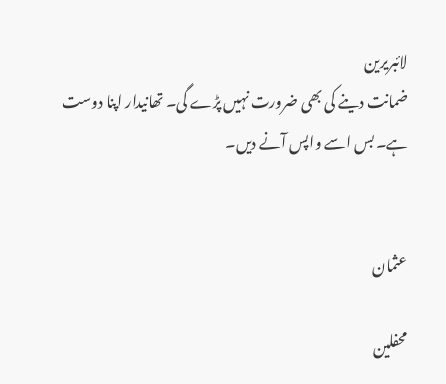لائبریرین
ضمانت دینے کی بھی ضرورت نہیں پڑے گی۔ تھانیدار اپنا دوست ہے۔ بس اسے واپس آنے دیں۔


عثمان

محفلین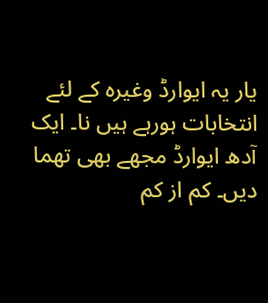یار یہ ایوارڈ وغیرہ کے لئے انتخابات ہورہے ہیں نا۔ ایک آدھ ایوارڈ مجھے بھی تھما دیں۔ کم از کم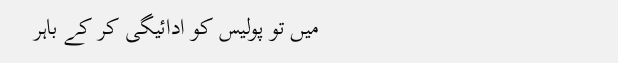میں تو پولیس کو ادائیگی کر کے باہر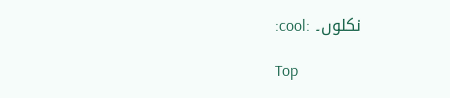نکلوں۔ :cool:

Top